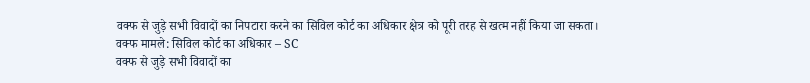वक्फ से जुड़े सभी विवादों का निपटारा करने का सिविल कोर्ट का अधिकार क्षेत्र को पूरी तरह से खत्म नहीं किया जा सकता।
वक्फ मामले: सिविल कोर्ट का अधिकार – SC
वक्फ से जुड़े सभी विवादों का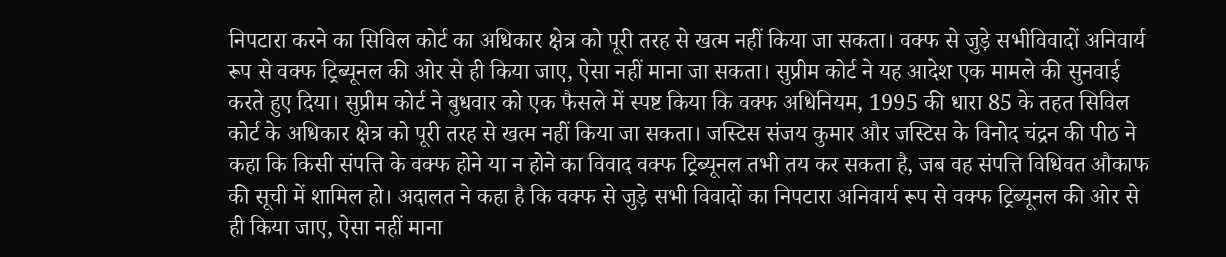निपटारा करने का सिविल कोर्ट का अधिकार क्षेत्र को पूरी तरह से खत्म नहीं किया जा सकता। वक्फ से जुड़े सभीविवादों अनिवार्य रूप से वक्फ ट्रिब्यूनल की ओर से ही किया जाए, ऐसा नहीं माना जा सकता। सुप्रीम कोर्ट ने यह आदेश एक मामले की सुनवाई करते हुए दिया। सुप्रीम कोर्ट ने बुधवार को एक फैसले में स्पष्ट किया कि वक्फ अधिनियम, 1995 की धारा 85 के तहत सिविल कोर्ट के अधिकार क्षेत्र को पूरी तरह से खत्म नहीं किया जा सकता। जस्टिस संजय कुमार और जस्टिस के विनोद चंद्रन की पीठ ने कहा कि किसी संपत्ति के वक्फ होने या न होने का विवाद वक्फ ट्रिब्यूनल तभी तय कर सकता है, जब वह संपत्ति विधिवत औकाफ की सूची में शामिल हो। अदालत ने कहा है कि वक्फ से जुड़े सभी विवादों का निपटारा अनिवार्य रूप से वक्फ ट्रिब्यूनल की ओर से ही किया जाए, ऐसा नहीं माना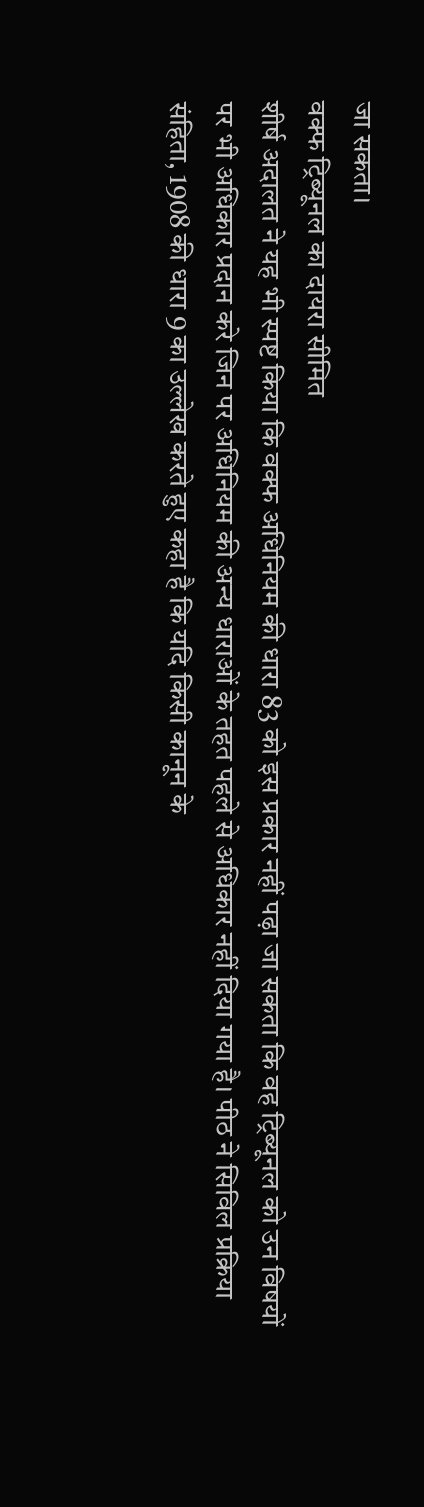जा सकता।
वक्फ ट्रिब्यूनल का दायरा सीमित
शीर्ष अदालत ने यह भी स्पष्ट किया कि वक्फ अधिनियम की धारा 83 को इस प्रकार नहीं पढ़ा जा सकता कि वह ट्रिब्यूनल को उन विषयों पर भी अधिकार प्रदान करे जिन पर अधिनियम की अन्य धाराओं के तहत पहले से अधिकार नहीं दिया गया है। पीठ ने सिविल प्रक्रिया संहिता, 1908 की धारा 9 का उल्लेख करते हुए कहा है कि यदि किसी कानून के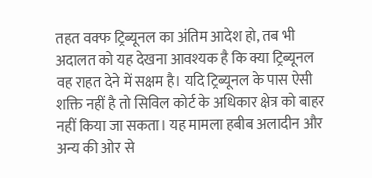तहत वक्फ ट्रिब्यूनल का अंतिम आदेश हो, तब भी अदालत को यह देखना आवश्यक है कि क्या ट्रिब्यूनल वह राहत देने में सक्षम है। यदि ट्रिब्यूनल के पास ऐसी शक्ति नहीं है तो सिविल कोर्ट के अधिकार क्षेत्र को बाहर नहीं किया जा सकता। यह मामला हबीब अलादीन और अन्य की ओर से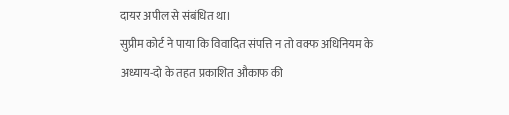दायर अपील से संबंधित था।
सुप्रीम कोर्ट ने पाया कि विवादित संपत्ति न तो वक्फ अधिनियम के अध्याय-दो के तहत प्रकाशित औकाफ की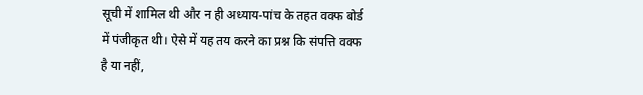सूची में शामिल थी और न ही अध्याय-पांच के तहत वक्फ बोर्ड में पंजीकृत थी। ऐसे में यह तय करने का प्रश्न कि संपत्ति वक्फ है या नहीं,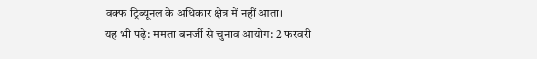वक्फ ट्रिब्यूनल के अधिकार क्षेत्र में नहीं आता।
यह भी पढ़े: ममता बनर्जी से चुनाव आयोग: 2 फरवरी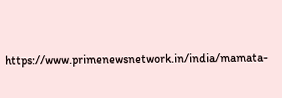https://www.primenewsnetwork.in/india/mamata-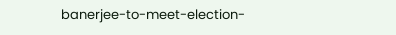banerjee-to-meet-election-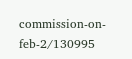commission-on-feb-2/130995